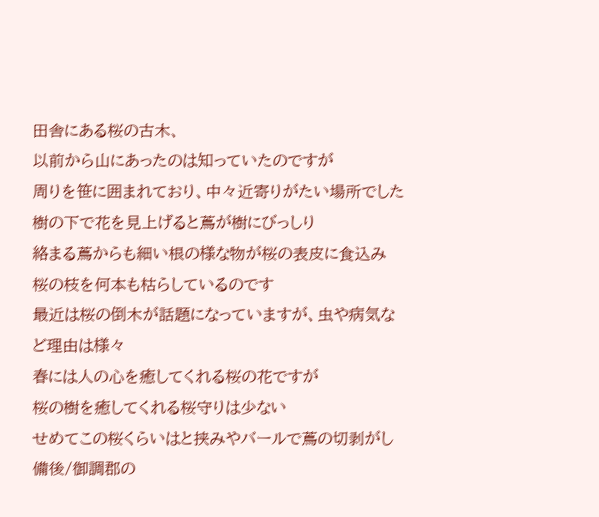田舎にある桜の古木、
以前から山にあったのは知っていたのですが
周りを笹に囲まれており、中々近寄りがたい場所でした
樹の下で花を見上げると蔦が樹にびっしり
絡まる蔦からも細い根の様な物が桜の表皮に食込み
桜の枝を何本も枯らしているのです
最近は桜の倒木が話題になっていますが、虫や病気など理由は様々
春には人の心を癒してくれる桜の花ですが
桜の樹を癒してくれる桜守りは少ない
せめてこの桜くらいはと挟みやバールで蔦の切剥がし
備後/御調郡の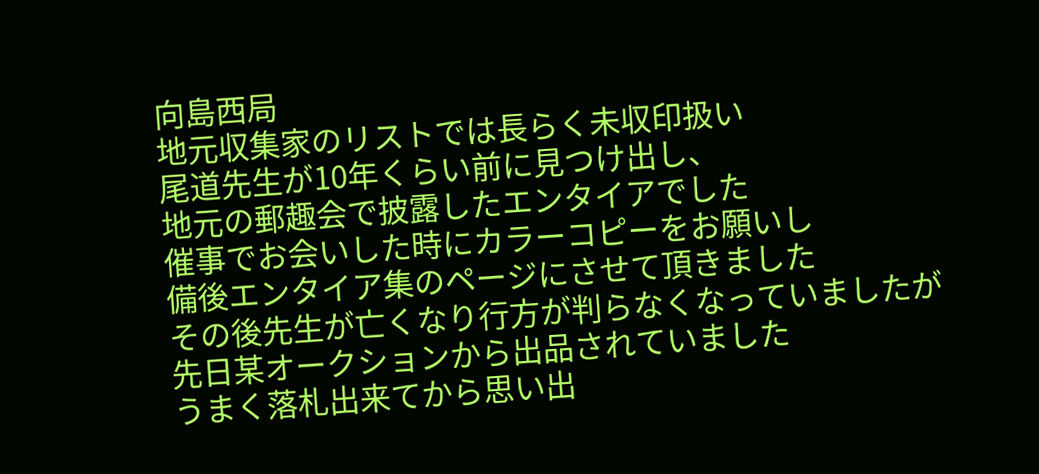向島西局
地元収集家のリストでは長らく未収印扱い
尾道先生が10年くらい前に見つけ出し、
地元の郵趣会で披露したエンタイアでした
催事でお会いした時にカラーコピーをお願いし
備後エンタイア集のページにさせて頂きました
その後先生が亡くなり行方が判らなくなっていましたが
先日某オークションから出品されていました
うまく落札出来てから思い出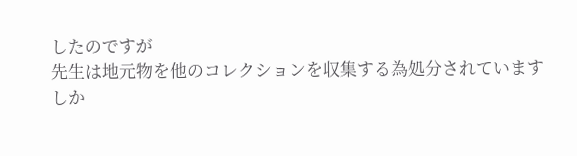したのですが
先生は地元物を他のコレクションを収集する為処分されています
しか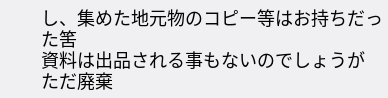し、集めた地元物のコピー等はお持ちだった筈
資料は出品される事もないのでしょうが
ただ廃棄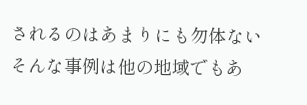されるのはあまりにも勿体ない
そんな事例は他の地域でもあ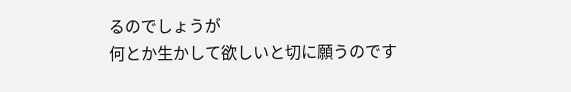るのでしょうが
何とか生かして欲しいと切に願うのです